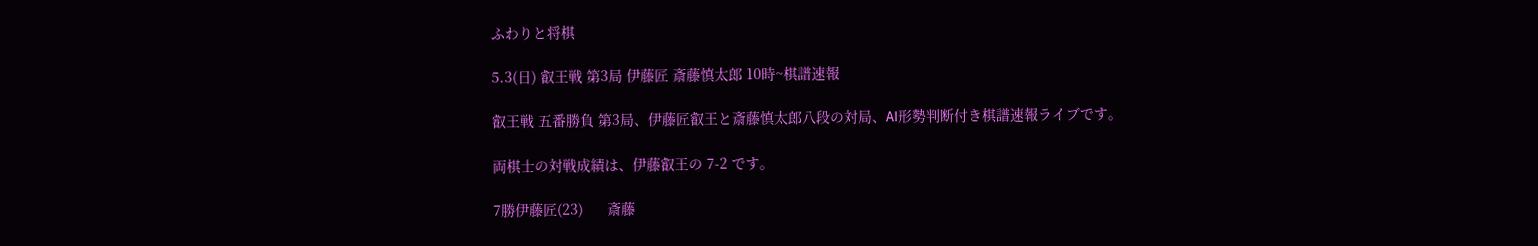ふわりと将棋

5.3(日) 叡王戦 第3局 伊藤匠 斎藤慎太郎 10時~棋譜速報

叡王戦 五番勝負 第3局、伊藤匠叡王と斎藤慎太郎八段の対局、AI形勢判断付き棋譜速報ライブです。

両棋士の対戦成績は、伊藤叡王の 7-2 です。

7勝伊藤匠(23)      斎藤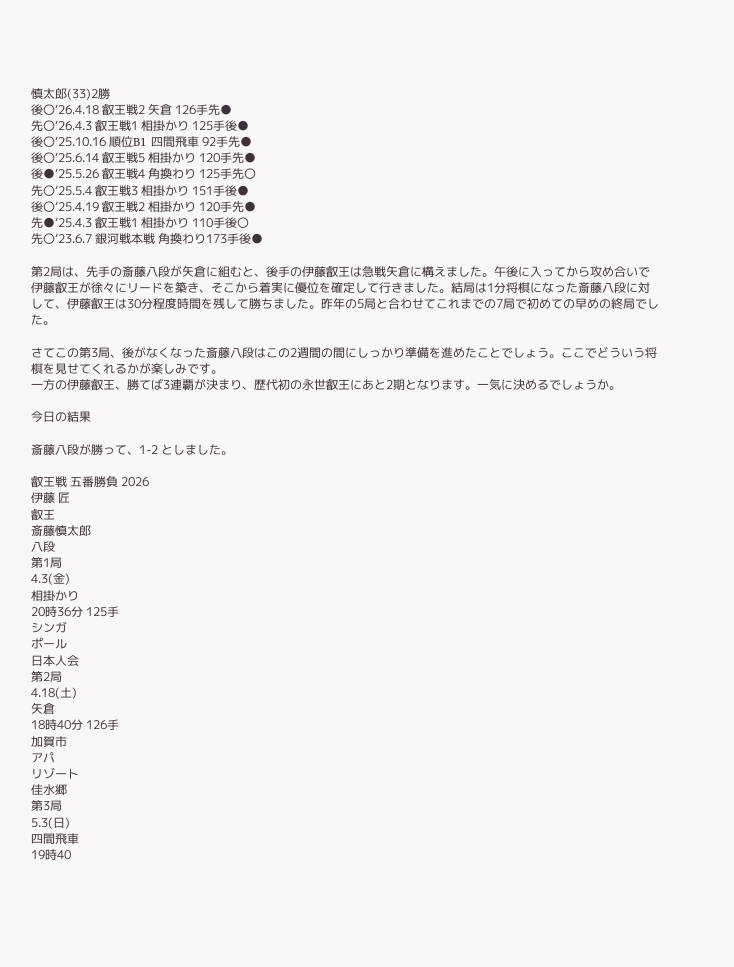慎太郎(33)2勝
後〇‘26.4.18 叡王戦2 矢倉 126手先●
先〇‘26.4.3 叡王戦1 相掛かり 125手後●
後〇‘25.10.16 順位B1 四間飛車 92手先●
後〇‘25.6.14 叡王戦5 相掛かり 120手先●
後●‘25.5.26 叡王戦4 角換わり 125手先〇
先〇‘25.5.4 叡王戦3 相掛かり 151手後●
後〇‘25.4.19 叡王戦2 相掛かり 120手先●
先●‘25.4.3 叡王戦1 相掛かり 110手後〇
先〇‘23.6.7 銀河戦本戦 角換わり173手後●

第2局は、先手の斎藤八段が矢倉に組むと、後手の伊藤叡王は急戦矢倉に構えました。午後に入ってから攻め合いで伊藤叡王が徐々にリードを築き、そこから着実に優位を確定して行きました。結局は1分将棋になった斎藤八段に対して、伊藤叡王は30分程度時間を残して勝ちました。昨年の5局と合わせてこれまでの7局で初めての早めの終局でした。

さてこの第3局、後がなくなった斎藤八段はこの2週間の間にしっかり準備を進めたことでしょう。ここでどういう将棋を見せてくれるかが楽しみです。
一方の伊藤叡王、勝てば3連覇が決まり、歴代初の永世叡王にあと2期となります。一気に決めるでしょうか。

今日の結果

斎藤八段が勝って、1-2 としました。

叡王戦 五番勝負 2026
伊藤 匠
叡王
斎藤慎太郎
八段
第1局
4.3(金)
相掛かり
20時36分 125手
シンガ
ポール
日本人会
第2局
4.18(土)
矢倉
18時40分 126手
加賀市
アパ
リゾート
佳水郷
第3局
5.3(日)
四間飛車
19時40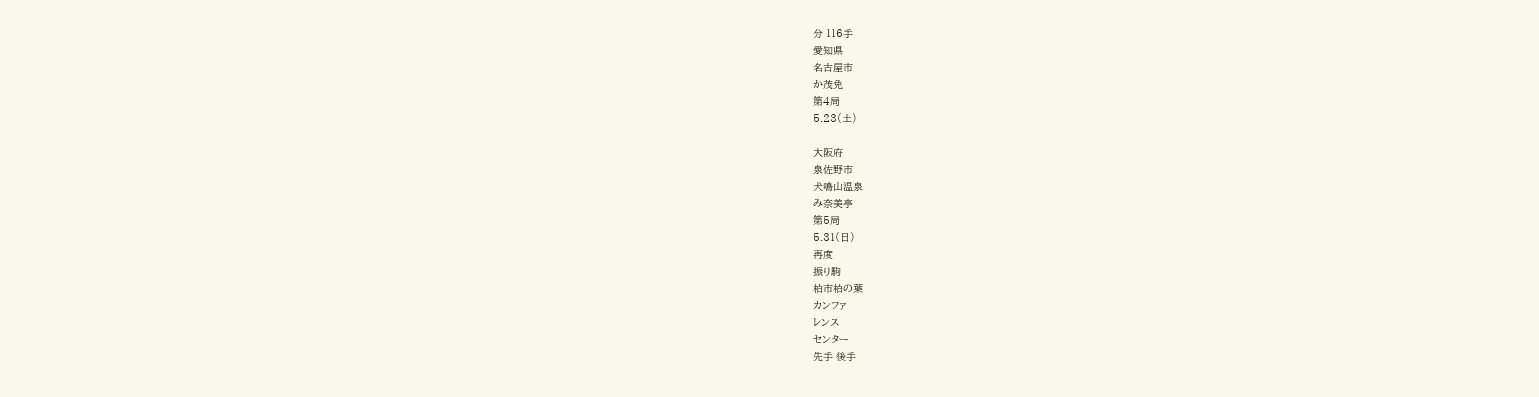分 116手
愛知県
名古屋市
か茂免
第4局
5.23(土)

大阪府
泉佐野市
犬鳴山温泉
み奈美亭
第5局
5.31(日)
再度
振り駒
柏市柏の葉
カンファ
レンス
センター
先手 後手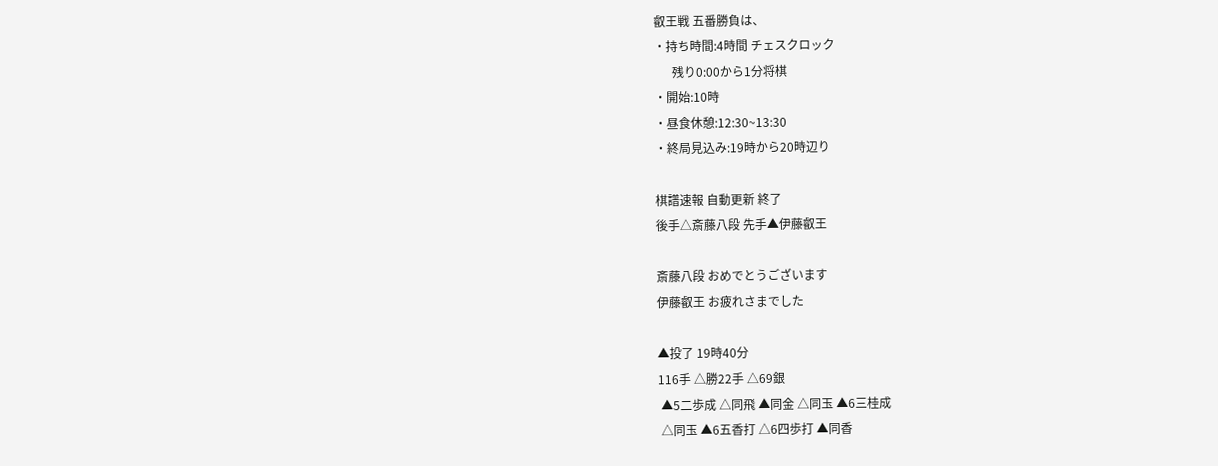叡王戦 五番勝負は、
・持ち時間:4時間 チェスクロック
      残り0:00から1分将棋
・開始:10時
・昼食休憩:12:30~13:30
・終局見込み:19時から20時辺り

棋譜速報 自動更新 終了
後手△斎藤八段 先手▲伊藤叡王

斎藤八段 おめでとうございます
伊藤叡王 お疲れさまでした

▲投了 19時40分
116手 △勝22手 △69銀
 ▲5二歩成 △同飛 ▲同金 △同玉 ▲6三桂成
 △同玉 ▲6五香打 △6四歩打 ▲同香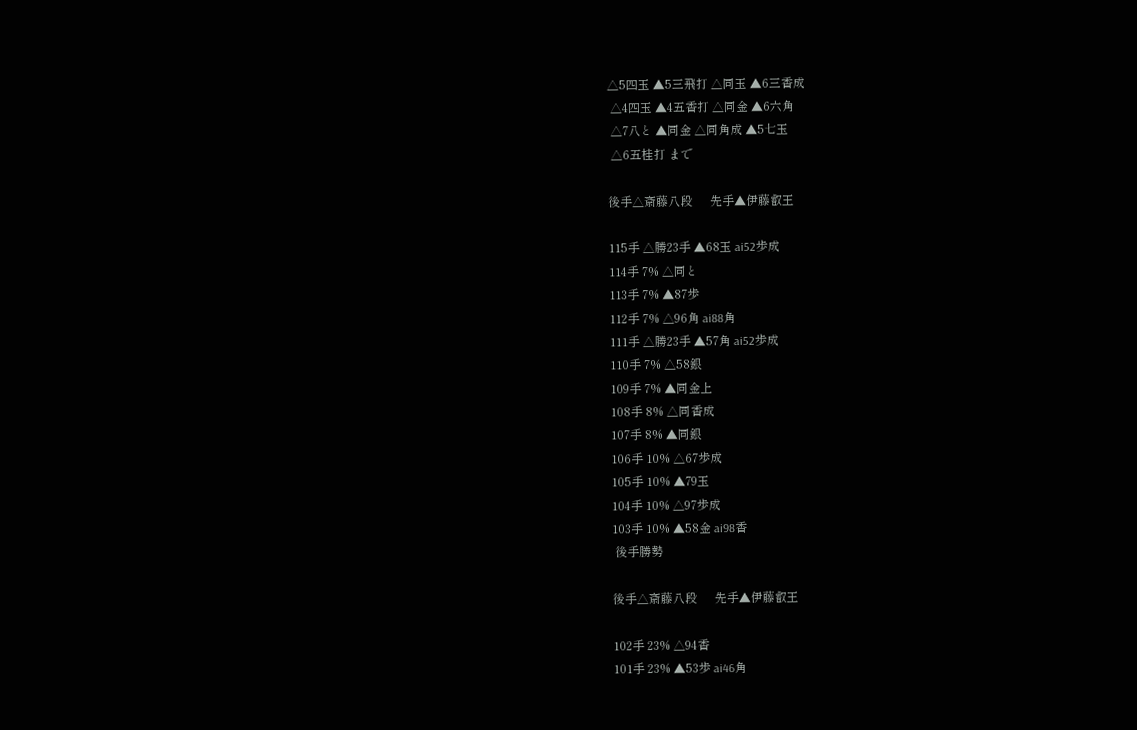△5四玉 ▲5三飛打 △同玉 ▲6三香成
 △4四玉 ▲4五香打 △同金 ▲6六角
 △7八と ▲同金 △同角成 ▲5七玉
 △6五桂打 まで

後手△斎藤八段      先手▲伊藤叡王

115手 △勝23手 ▲68玉 ai52歩成
114手 7% △同と
113手 7% ▲87歩
112手 7% △96角 ai88角
111手 △勝23手 ▲57角 ai52歩成
110手 7% △58銀
109手 7% ▲同金上
108手 8% △同香成
107手 8% ▲同銀
106手 10% △67歩成
105手 10% ▲79玉
104手 10% △97歩成
103手 10% ▲58金 ai98香
 後手勝勢

後手△斎藤八段      先手▲伊藤叡王

102手 23% △94香
101手 23% ▲53歩 ai46角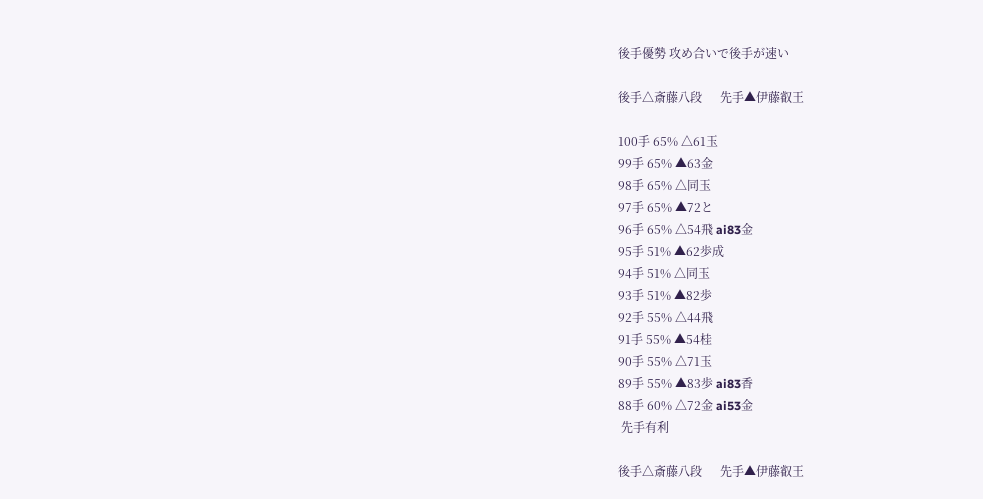後手優勢 攻め合いで後手が速い

後手△斎藤八段      先手▲伊藤叡王

100手 65% △61玉
99手 65% ▲63金
98手 65% △同玉
97手 65% ▲72と
96手 65% △54飛 ai83金
95手 51% ▲62歩成
94手 51% △同玉
93手 51% ▲82歩
92手 55% △44飛
91手 55% ▲54桂
90手 55% △71玉
89手 55% ▲83歩 ai83香
88手 60% △72金 ai53金
 先手有利

後手△斎藤八段      先手▲伊藤叡王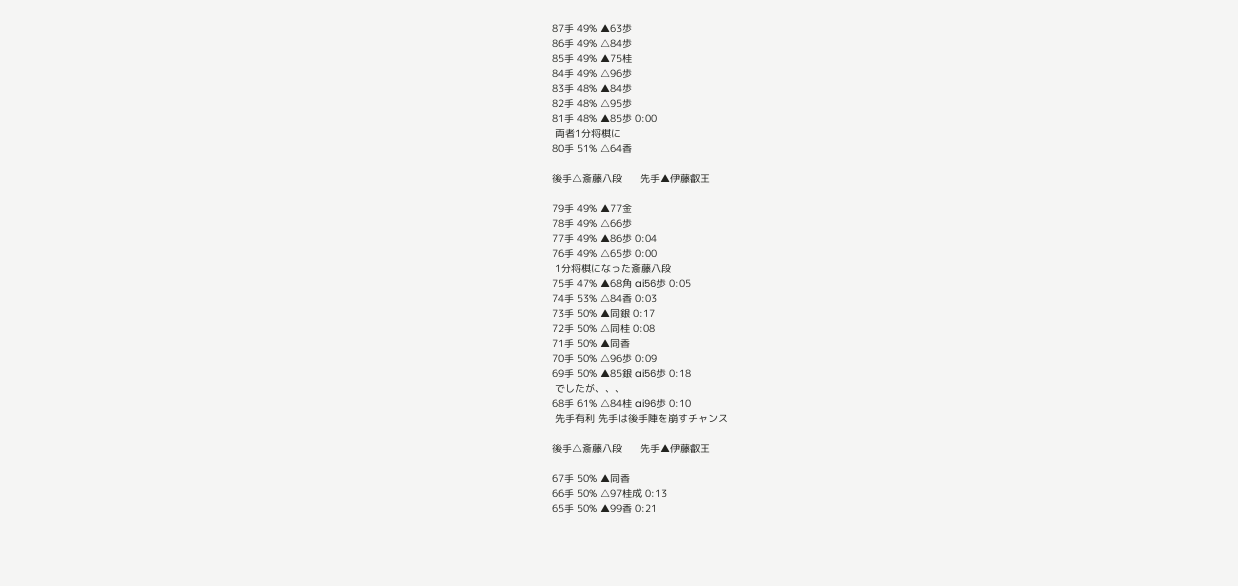87手 49% ▲63歩
86手 49% △84歩
85手 49% ▲75桂
84手 49% △96歩
83手 48% ▲84歩
82手 48% △95歩
81手 48% ▲85歩 0:00
 両者1分将棋に
80手 51% △64香

後手△斎藤八段      先手▲伊藤叡王

79手 49% ▲77金
78手 49% △66歩
77手 49% ▲86歩 0:04
76手 49% △65歩 0:00
 1分将棋になった斎藤八段
75手 47% ▲68角 ai56歩 0:05
74手 53% △84香 0:03
73手 50% ▲同銀 0:17
72手 50% △同桂 0:08
71手 50% ▲同香
70手 50% △96歩 0:09
69手 50% ▲85銀 ai56歩 0:18
 でしたが、、、
68手 61% △84桂 ai96歩 0:10
 先手有利 先手は後手陣を崩すチャンス

後手△斎藤八段      先手▲伊藤叡王

67手 50% ▲同香
66手 50% △97桂成 0:13
65手 50% ▲99香 0:21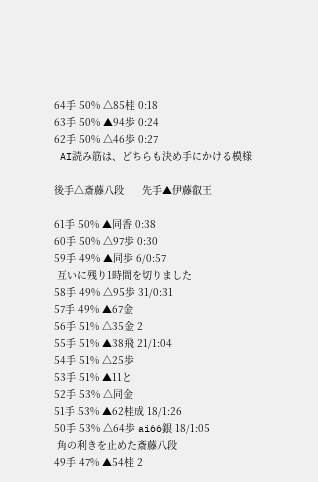64手 50% △85桂 0:18
63手 50% ▲94歩 0:24
62手 50% △46歩 0:27
 AI読み筋は、どちらも決め手にかける模様

後手△斎藤八段      先手▲伊藤叡王

61手 50% ▲同香 0:38
60手 50% △97歩 0:30
59手 49% ▲同歩 6/0:57
 互いに残り1時間を切りました
58手 49% △95歩 31/0:31
57手 49% ▲67金
56手 51% △35金 2
55手 51% ▲38飛 21/1:04
54手 51% △25歩
53手 51% ▲11と
52手 53% △同金
51手 53% ▲62桂成 18/1:26
50手 53% △64歩 ai66銀 18/1:05
 角の利きを止めた斎藤八段
49手 47% ▲54桂 2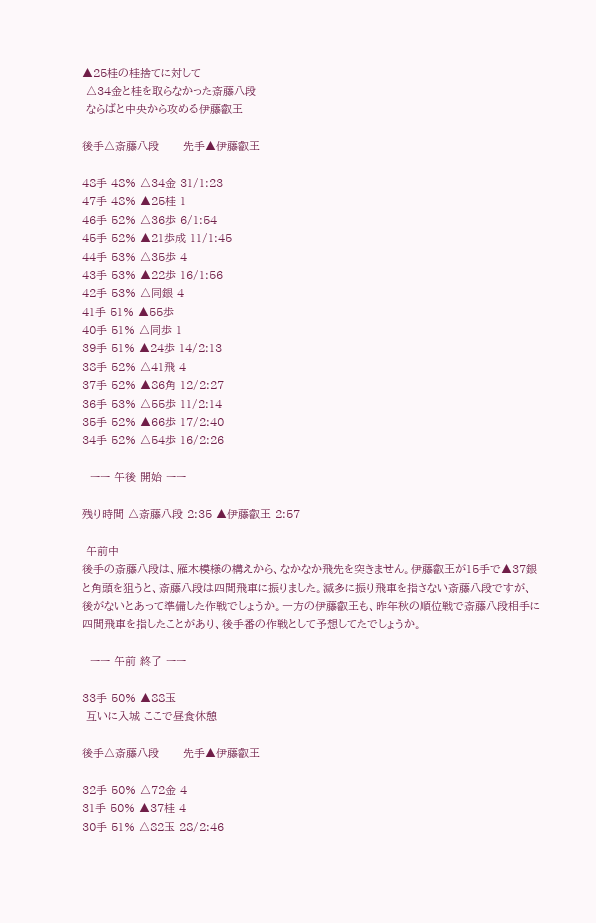▲25桂の桂捨てに対して
 △34金と桂を取らなかった斎藤八段
 ならばと中央から攻める伊藤叡王

後手△斎藤八段      先手▲伊藤叡王

48手 48% △34金 31/1:23
47手 48% ▲25桂 1
46手 52% △36歩 6/1:54
45手 52% ▲21歩成 11/1:45
44手 53% △35歩 4
43手 53% ▲22歩 16/1:56
42手 53% △同銀 4
41手 51% ▲55歩
40手 51% △同歩 1
39手 51% ▲24歩 14/2:13
38手 52% △41飛 4
37手 52% ▲86角 12/2:27
36手 53% △55歩 11/2:14
35手 52% ▲66歩 17/2:40
34手 52% △54歩 16/2:26

  ーー 午後 開始 ーー

残り時間 △斎藤八段 2:35 ▲伊藤叡王 2:57

 午前中
後手の斎藤八段は、雁木模様の構えから、なかなか飛先を突きません。伊藤叡王が15手で▲37銀と角頭を狙うと、斎藤八段は四間飛車に振りました。滅多に振り飛車を指さない斎藤八段ですが、後がないとあって準備した作戦でしょうか。一方の伊藤叡王も、昨年秋の順位戦で斎藤八段相手に四間飛車を指したことがあり、後手番の作戦として予想してたでしょうか。

  ーー 午前 終了 ーー

33手 50% ▲88玉
 互いに入城 ここで昼食休憩

後手△斎藤八段      先手▲伊藤叡王

32手 50% △72金 4
31手 50% ▲37桂 4
30手 51% △82玉 28/2:46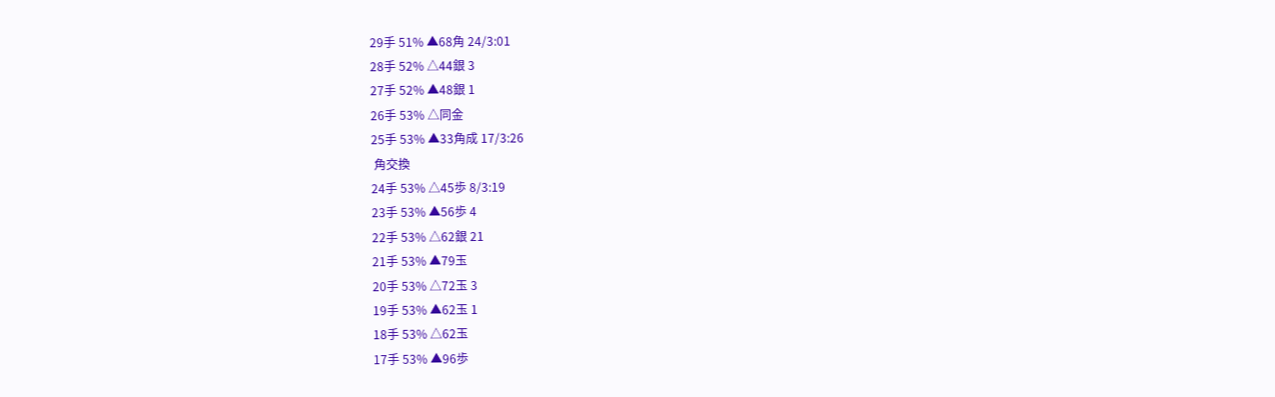29手 51% ▲68角 24/3:01
28手 52% △44銀 3
27手 52% ▲48銀 1
26手 53% △同金
25手 53% ▲33角成 17/3:26
 角交換
24手 53% △45歩 8/3:19
23手 53% ▲56歩 4
22手 53% △62銀 21
21手 53% ▲79玉
20手 53% △72玉 3
19手 53% ▲62玉 1
18手 53% △62玉
17手 53% ▲96歩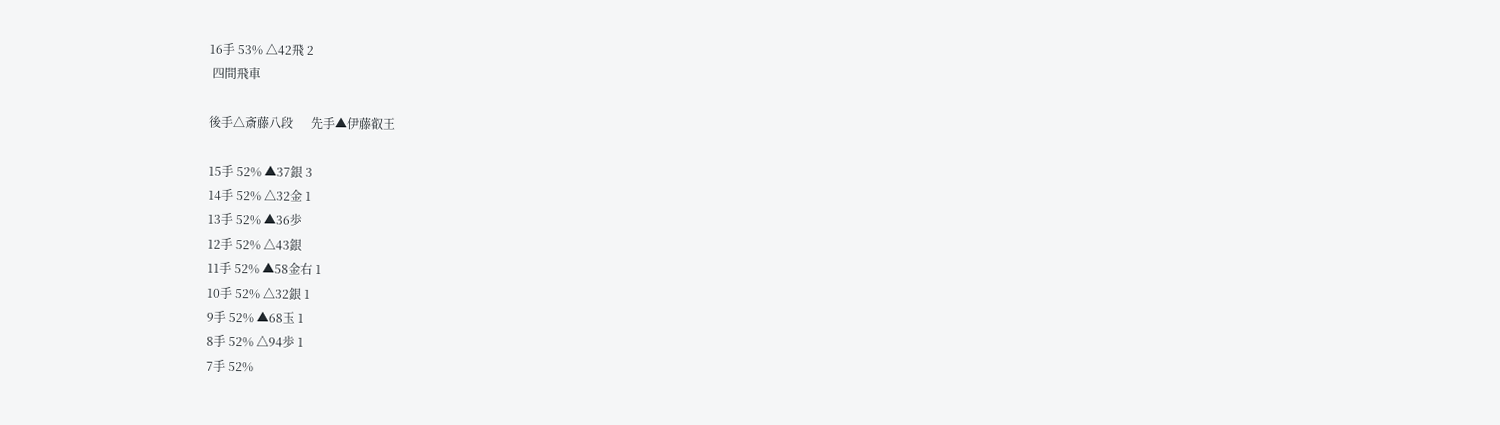16手 53% △42飛 2
 四間飛車

後手△斎藤八段      先手▲伊藤叡王

15手 52% ▲37銀 3
14手 52% △32金 1
13手 52% ▲36歩
12手 52% △43銀
11手 52% ▲58金右 1
10手 52% △32銀 1
9手 52% ▲68玉 1
8手 52% △94歩 1
7手 52%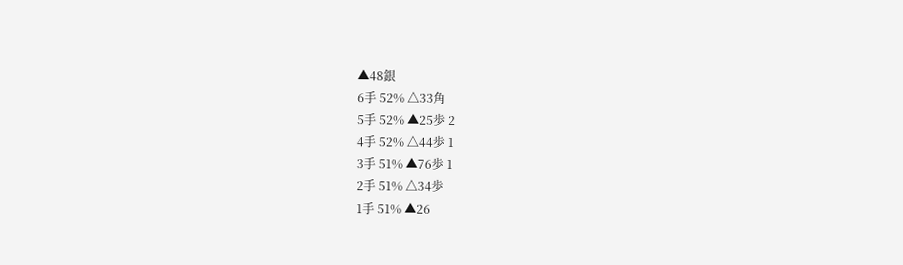▲48銀
6手 52% △33角
5手 52% ▲25歩 2
4手 52% △44歩 1
3手 51% ▲76歩 1
2手 51% △34歩
1手 51% ▲26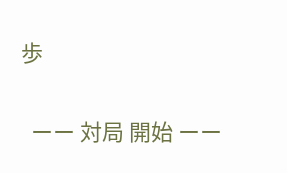歩

  ーー 対局 開始 ーー